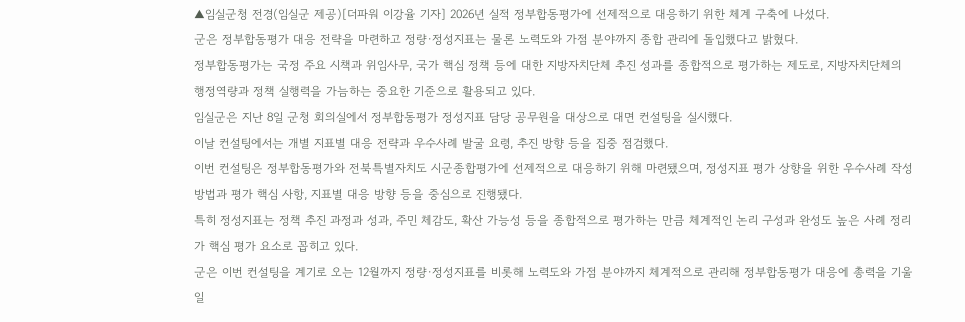▲임실군청 전경(임실군 제공)[더파워 이강율 기자] 2026년 실적 정부합동평가에 선제적으로 대응하기 위한 체계 구축에 나섰다.
군은 정부합동평가 대응 전략을 마련하고 정량·정성지표는 물론 노력도와 가점 분야까지 종합 관리에 돌입했다고 밝혔다.
정부합동평가는 국정 주요 시책과 위임사무, 국가 핵심 정책 등에 대한 지방자치단체 추진 성과를 종합적으로 평가하는 제도로, 지방자치단체의 행정역량과 정책 실행력을 가늠하는 중요한 기준으로 활용되고 있다.
임실군은 지난 8일 군청 회의실에서 정부합동평가 정성지표 담당 공무원을 대상으로 대면 컨설팅을 실시했다.
이날 컨설팅에서는 개별 지표별 대응 전략과 우수사례 발굴 요령, 추진 방향 등을 집중 점검했다.
이번 컨설팅은 정부합동평가와 전북특별자치도 시군종합평가에 선제적으로 대응하기 위해 마련됐으며, 정성지표 평가 상향을 위한 우수사례 작성 방법과 평가 핵심 사항, 지표별 대응 방향 등을 중심으로 진행됐다.
특히 정성지표는 정책 추진 과정과 성과, 주민 체감도, 확산 가능성 등을 종합적으로 평가하는 만큼 체계적인 논리 구성과 완성도 높은 사례 정리가 핵심 평가 요소로 꼽히고 있다.
군은 이번 컨설팅을 계기로 오는 12월까지 정량·정성지표를 비롯해 노력도와 가점 분야까지 체계적으로 관리해 정부합동평가 대응에 총력을 기울일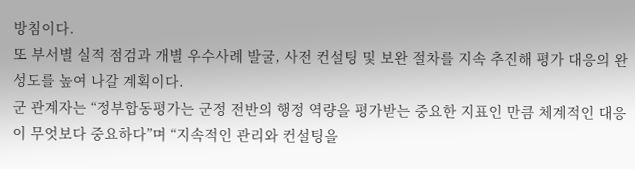방침이다.
또 부서별 실적 점검과 개별 우수사례 발굴, 사전 컨설팅 및 보완 절차를 지속 추진해 평가 대응의 완성도를 높여 나갈 계획이다.
군 관계자는 “정부합동평가는 군정 전반의 행정 역량을 평가받는 중요한 지표인 만큼 체계적인 대응이 무엇보다 중요하다”며 “지속적인 관리와 컨설팅을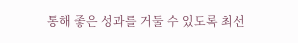통해 좋은 성과를 거둘 수 있도록 최선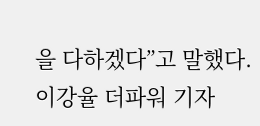을 다하겠다”고 말했다.
이강율 더파워 기자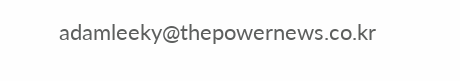adamleeky@thepowernews.co.kr